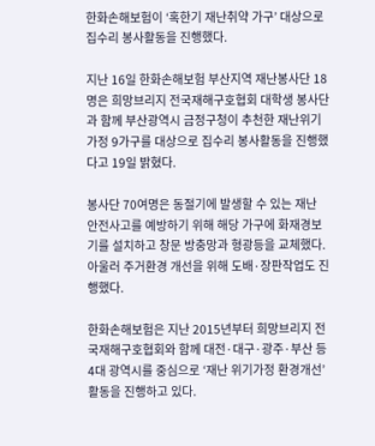한화손해보험이 ‘혹한기 재난취약 가구’ 대상으로 집수리 봉사활동을 진행했다.

지난 16일 한화손해보험 부산지역 재난봉사단 18명은 희망브리지 전국재해구호협회 대학생 봉사단과 함께 부산광역시 금정구청이 추천한 재난위기가정 9가구를 대상으로 집수리 봉사활동을 진행했다고 19일 밝혔다.

봉사단 70여명은 동절기에 발생할 수 있는 재난 안전사고를 예방하기 위해 해당 가구에 화재경보기를 설치하고 창문 방충망과 형광등을 교체했다. 아울러 주거환경 개선을 위해 도배·장판작업도 진행했다.

한화손해보험은 지난 2015년부터 희망브리지 전국재해구호협회와 함께 대전·대구·광주·부산 등 4대 광역시를 중심으로 ‘재난 위기가정 환경개선’ 활동을 진행하고 있다.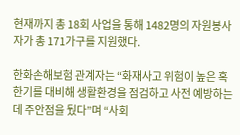현재까지 총 18회 사업을 통해 1482명의 자원봉사자가 총 171가구를 지원했다.

한화손해보험 관계자는 “화재사고 위험이 높은 혹한기를 대비해 생활환경을 점검하고 사전 예방하는 데 주안점을 뒀다”며 “사회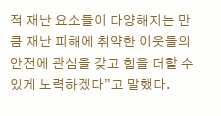적 재난 요소들이 다양해지는 만큼 재난 피해에 취약한 이웃들의 안전에 관심을 갖고 힘을 더할 수 있게 노력하겠다”고 말했다.